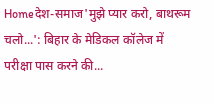Homeदेश-समाज'मुझे प्यार करो, बाथरूम चलो...': बिहार के मेडिकल कॉलेज में परीक्षा पास करने की...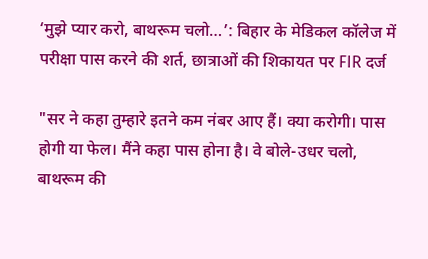‘मुझे प्यार करो, बाथरूम चलो…’: बिहार के मेडिकल कॉलेज में परीक्षा पास करने की शर्त, छात्राओं की शिकायत पर FIR दर्ज

"सर ने कहा तुम्हारे इतने कम नंबर आए हैं। क्या करोगी। पास होगी या फेल। मैंने कहा पास होना है। वे बोले-उधर चलो, बाथरूम की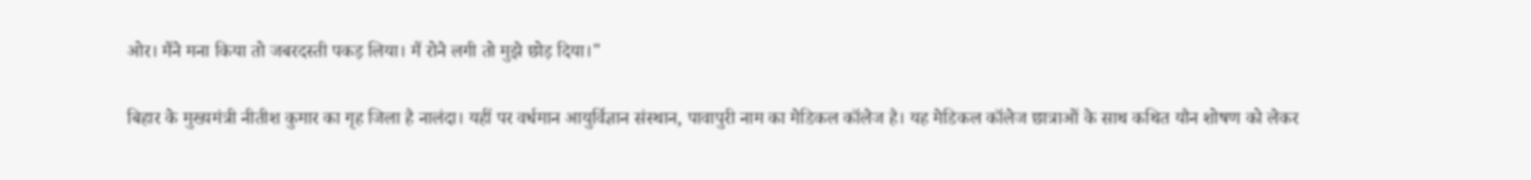ओर। मैंने मना किया तो जबरदस्ती पकड़ लिया। मैं रोने लगी तो मुझे छोड़ दिया।"

बिहार के मुख्यमंत्री नीतीश कुमार का गृह जिला है नालंदा। यहीं पर वर्धमान आयुर्विज्ञान संस्थान, पावापुरी नाम का मेडिकल कॉलेज है। यह मेडिकल कॉलेज छात्राओं के साथ कथित यौन शोषण को लेकर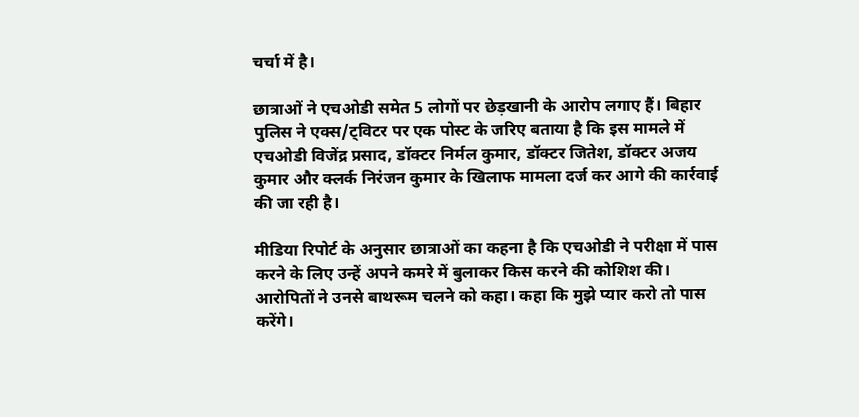चर्चा में है।

छात्राओं ने एचओडी समेत 5 लोगों पर छेड़खानी के आरोप लगाए हैं। बिहार पुलिस ने एक्स/ट्विटर पर एक पोस्ट के जरिए बताया है कि इस मामले में एचओडी विजेंद्र प्रसाद, डॉक्टर निर्मल कुमार, डॉक्टर जितेश, डॉक्टर अजय कुमार और क्लर्क निरंजन कुमार के खिलाफ मामला दर्ज कर आगे की कार्रवाई की जा रही है।

मीडिया रिपोर्ट के अनुसार छात्राओं का कहना है कि एचओडी ने परीक्षा में पास करने के लिए उन्हें अपने कमरे में बुलाकर किस करने की कोशिश की। आरोपितों ने उनसे बाथरूम चलने को कहा। कहा कि मुझे प्यार करो तो पास करेंगे।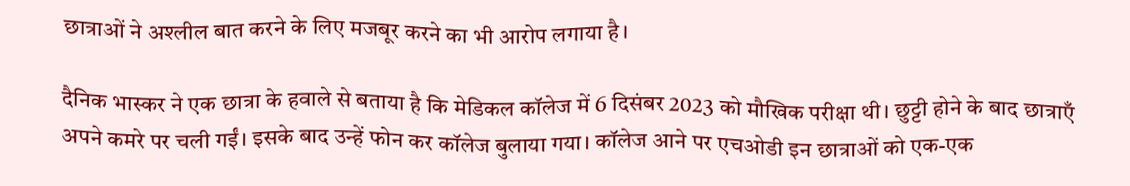छात्राओं ने अश्लील बात करने के लिए मजबूर करने का भी आरोप लगाया है।

दैनिक भास्कर ने एक छात्रा के हवाले से बताया है कि मेडिकल कॉलेज में 6 दिसंबर 2023 को मौखिक परीक्षा थी। छुट्टी होने के बाद छात्राएँ अपने कमरे पर चली गईं। इसके बाद उन्हें फोन कर कॉलेज बुलाया गया। कॉलेज आने पर एचओडी इन छात्राओं को एक-एक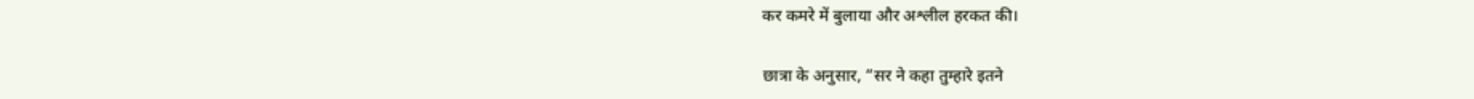कर कमरे में बुलाया और अश्लील हरकत की।

छात्रा के अनुसार, “सर ने कहा तुम्हारे इतने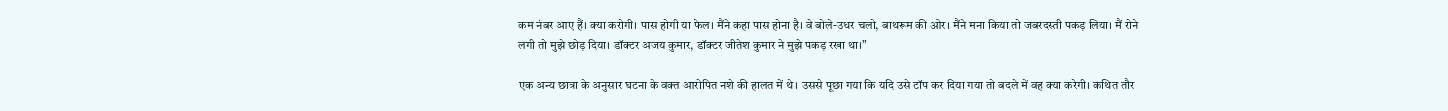कम नंबर आए हैं। क्या करोगी। पास होगी या फेल। मैंने कहा पास होना है। वे बोले-उधर चलो, बाथरूम की ओर। मैंने मना किया तो जबरदस्ती पकड़ लिया। मैं रोने लगी तो मुझे छोड़ दिया। डॉक्टर अजय कुमार, डॉक्टर जीतेश कुमार ने मुझे पकड़ रखा था।”

एक अन्य छात्रा के अनुसार घटना के वक्त आरोपित नशे की हालत में थे। उससे पूछा गया कि यदि उसे टॉप कर दिया गया तो बदले में वह क्या करेगी। कथित तौर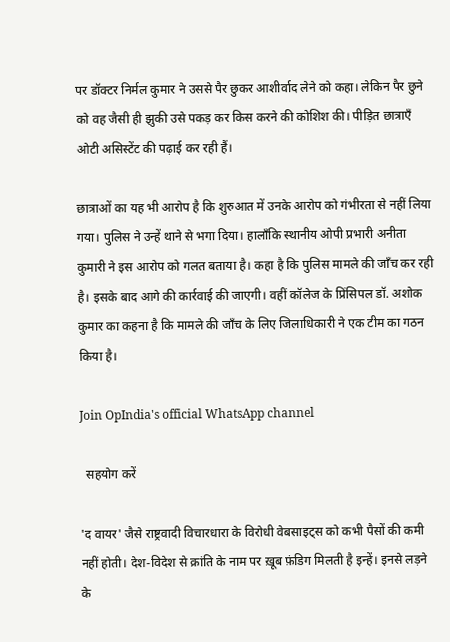पर डॉक्टर निर्मल कुमार ने उससे पैर छुकर आशीर्वाद लेने को कहा। लेकिन पैर छुने को वह जैसी ही झुकी उसे पकड़ कर किस करने की कोशिश की। पीड़ित छात्राएँ ओटी असिस्टेंट की पढ़ाई कर रही हैं।

छात्राओं का यह भी आरोप है कि शुरुआत में उनके आरोप को गंभीरता से नहीं लिया गया। पुलिस ने उन्हें थाने से भगा दिया। हालाँकि स्थानीय ओपी प्रभारी अनीता कुमारी ने इस आरोप को गलत बताया है। कहा है कि पुलिस मामले की जाँच कर रही है। इसके बाद आगे की कार्रवाई की जाएगी। वहीं कॉलेज के प्रिंसिपल डॉ. अशोक कुमार का कहना है कि मामले की जाँच के लिए जिलाधिकारी ने एक टीम का गठन किया है।

Join OpIndia's official WhatsApp channel

  सहयोग करें

'द वायर' जैसे राष्ट्रवादी विचारधारा के विरोधी वेबसाइट्स को कभी पैसों की कमी नहीं होती। देश-विदेश से क्रांति के नाम पर ख़ूब फ़ंडिग मिलती है इन्हें। इनसे लड़ने के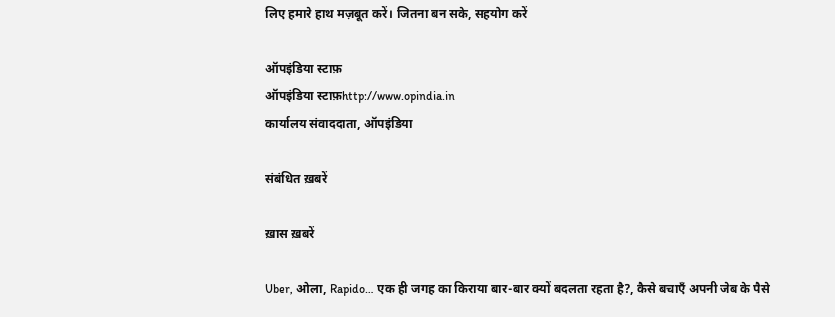लिए हमारे हाथ मज़बूत करें। जितना बन सके, सहयोग करें

ऑपइंडिया स्टाफ़
ऑपइंडिया स्टाफ़http://www.opindia.in
कार्यालय संवाददाता, ऑपइंडिया

संबंधित ख़बरें

ख़ास ख़बरें

Uber, ओला, Rapido… एक ही जगह का किराया बार-बार क्यों बदलता रहता है?, कैसे बचाएँ अपनी जेब के पैसे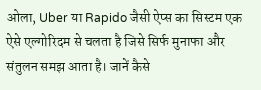ओला, Uber या Rapido जैसी ऐप्स का सिस्टम एक ऐसे एल्गोरिदम से चलता है जिसे सिर्फ मुनाफा और संतुलन समझ आता है। जानें कैसे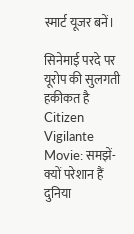स्मार्ट यूजर बनें।

सिनेमाई परदे पर यूरोप की सुलगती हकीकत है Citizen Vigilante Movie: समझें- क्यों परेशान हैं दुनिया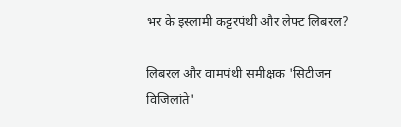भर के इस्लामी कट्टरपंथी और लेफ्ट लिबरल?

लिबरल और वामपंथी समीक्षक 'सिटीजन विजिलांते'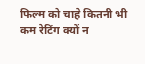फिल्म को चाहे कितनी भी कम रेटिंग क्यों न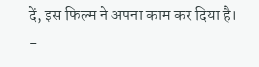दें, इस फिल्म ने अपना काम कर दिया है।
-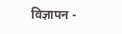विज्ञापन -